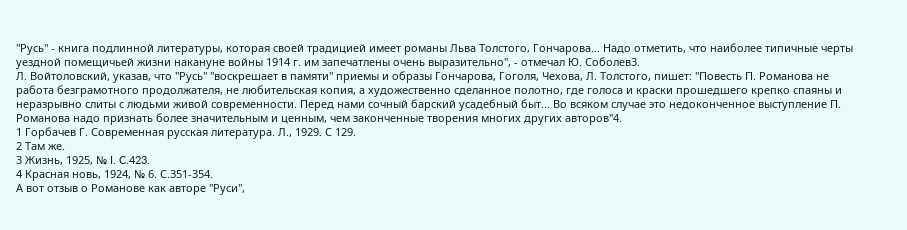"Русь" - книга подлинной литературы, которая своей традицией имеет романы Льва Толстого, Гончарова... Надо отметить, что наиболее типичные черты уездной помещичьей жизни накануне войны 1914 г. им запечатлены очень выразительно", - отмечал Ю. Соболев3.
Л. Войтоловский, указав, что "Русь" "воскрешает в памяти" приемы и образы Гончарова, Гоголя, Чехова, Л. Толстого, пишет: "Повесть П. Романова не работа безграмотного продолжателя, не любительская копия, а художественно сделанное полотно, где голоса и краски прошедшего крепко спаяны и неразрывно слиты с людьми живой современности. Перед нами сочный барский усадебный быт... Во всяком случае это недоконченное выступление П. Романова надо признать более значительным и ценным, чем законченные творения многих других авторов"4.
1 Горбачев Г. Современная русская литература. Л., 1929. С 129.
2 Там же.
3 Жизнь, 1925, № I. C.423.
4 Красная новь, 1924, № 6. С.351-354.
А вот отзыв о Романове как авторе "Руси",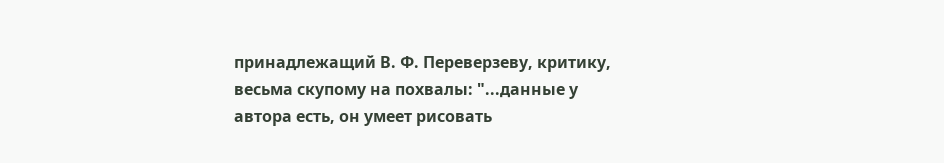принадлежащий В. Ф. Переверзеву, критику, весьма скупому на похвалы: "...данные у автора есть, он умеет рисовать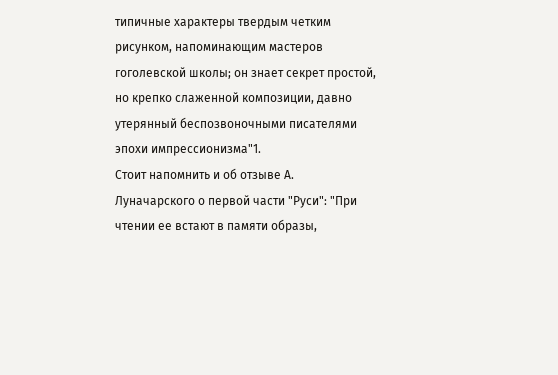типичные характеры твердым четким рисунком, напоминающим мастеров гоголевской школы; он знает секрет простой, но крепко слаженной композиции, давно утерянный беспозвоночными писателями эпохи импрессионизма"1.
Стоит напомнить и об отзыве А. Луначарского о первой части "Руси": "При чтении ее встают в памяти образы,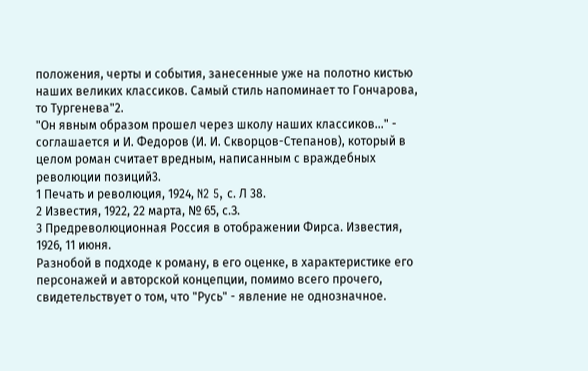положения, черты и события, занесенные уже на полотно кистью наших великих классиков. Самый стиль напоминает то Гончарова, то Тургенева"2.
"Он явным образом прошел через школу наших классиков..." - соглашается и И. Федоров (И. И. Скворцов-Степанов), который в целом роман считает вредным, написанным с враждебных революции позиций3.
1 Печать и революция, 1924, N2 5, с. Л 38.
2 Известия, 1922, 22 марта, № 65, с.З.
3 Предреволюционная Россия в отображении Фирса. Известия, 1926, 11 июня.
Разнобой в подходе к роману, в его оценке, в характеристике его персонажей и авторской концепции, помимо всего прочего, свидетельствует о том, что "Русь" - явление не однозначное.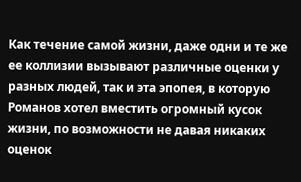Как течение самой жизни, даже одни и те же ее коллизии вызывают различные оценки у разных людей, так и эта эпопея, в которую Романов хотел вместить огромный кусок жизни, по возможности не давая никаких оценок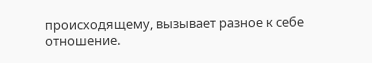происходящему, вызывает разное к себе отношение.